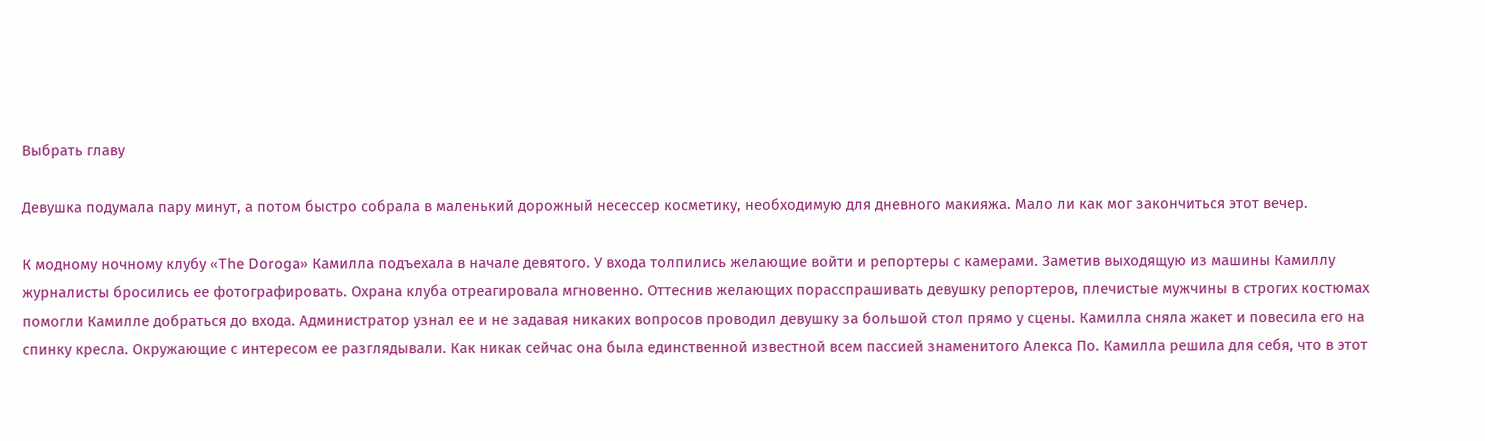Выбрать главу

Девушка подумала пару минут, а потом быстро собрала в маленький дорожный несессер косметику, необходимую для дневного макияжа. Мало ли как мог закончиться этот вечер.

К модному ночному клубу «The Doroga» Камилла подъехала в начале девятого. У входа толпились желающие войти и репортеры с камерами. Заметив выходящую из машины Камиллу журналисты бросились ее фотографировать. Охрана клуба отреагировала мгновенно. Оттеснив желающих порасспрашивать девушку репортеров, плечистые мужчины в строгих костюмах помогли Камилле добраться до входа. Администратор узнал ее и не задавая никаких вопросов проводил девушку за большой стол прямо у сцены. Камилла сняла жакет и повесила его на спинку кресла. Окружающие с интересом ее разглядывали. Как никак сейчас она была единственной известной всем пассией знаменитого Алекса По. Камилла решила для себя, что в этот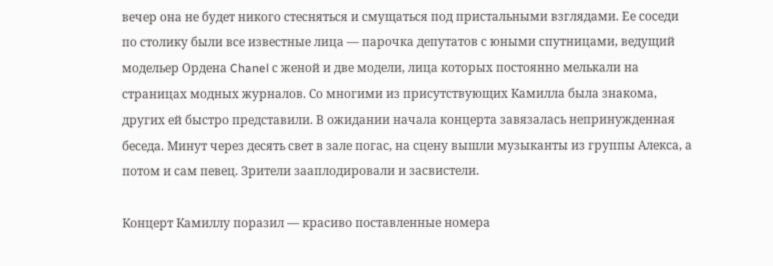вечер она не будет никого стесняться и смущаться под пристальными взглядами. Ее соседи по столику были все известные лица — парочка депутатов с юными спутницами, ведущий модельер Ордена Chanel с женой и две модели, лица которых постоянно мелькали на страницах модных журналов. Со многими из присутствующих Камилла была знакома, других ей быстро представили. В ожидании начала концерта завязалась непринужденная беседа. Минут через десять свет в зале погас, на сцену вышли музыканты из группы Алекса, а потом и сам певец. Зрители зааплодировали и засвистели.

Концерт Камиллу поразил — красиво поставленные номера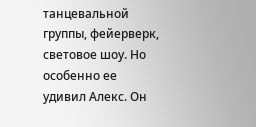танцевальной группы, фейерверк, световое шоу. Но особенно ее удивил Алекс. Он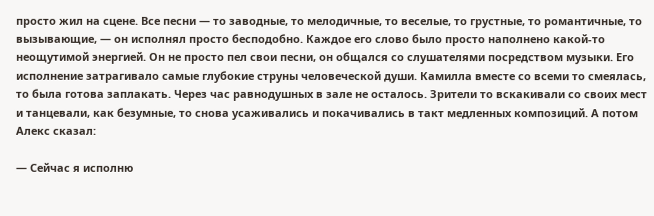просто жил на сцене. Все песни — то заводные, то мелодичные, то веселые, то грустные, то романтичные, то вызывающие, — он исполнял просто бесподобно. Каждое его слово было просто наполнено какой-то неощутимой энергией. Он не просто пел свои песни, он общался со слушателями посредством музыки. Его исполнение затрагивало самые глубокие струны человеческой души. Камилла вместе со всеми то смеялась, то была готова заплакать. Через час равнодушных в зале не осталось. Зрители то вскакивали со своих мест и танцевали, как безумные, то снова усаживались и покачивались в такт медленных композиций. А потом Алекс сказал:

— Сейчас я исполню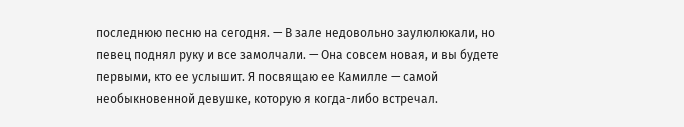последнюю песню на сегодня. — В зале недовольно заулюлюкали, но певец поднял руку и все замолчали. — Она совсем новая, и вы будете первыми, кто ее услышит. Я посвящаю ее Камилле — самой необыкновенной девушке, которую я когда-либо встречал.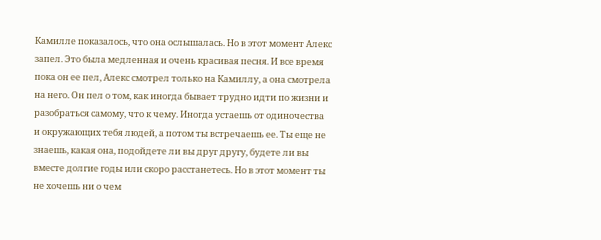Камилле показалось, что она ослышалась. Но в этот момент Алекс запел. Это была медленная и очень красивая песня. И все время пока он ее пел, Алекс смотрел только на Камиллу, а она смотрела на него. Он пел о том, как иногда бывает трудно идти по жизни и разобраться самому, что к чему. Иногда устаешь от одиночества и окружающих тебя людей, а потом ты встречаешь ее. Ты еще не знаешь, какая она, подойдете ли вы друг другу, будете ли вы вместе долгие годы или скоро расстанетесь. Но в этот момент ты не хочешь ни о чем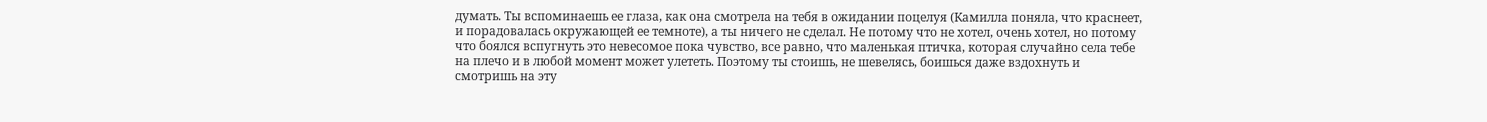думать. Ты вспоминаешь ее глаза, как она смотрела на тебя в ожидании поцелуя (Камилла поняла, что краснеет, и порадовалась окружающей ее темноте), а ты ничего не сделал. Не потому что не хотел, очень хотел, но потому что боялся вспугнуть это невесомое пока чувство, все равно, что маленькая птичка, которая случайно села тебе на плечо и в любой момент может улететь. Поэтому ты стоишь, не шевелясь, боишься даже вздохнуть и смотришь на эту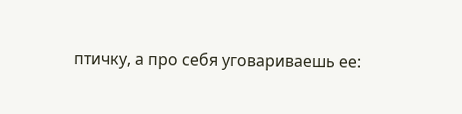птичку, а про себя уговариваешь ее: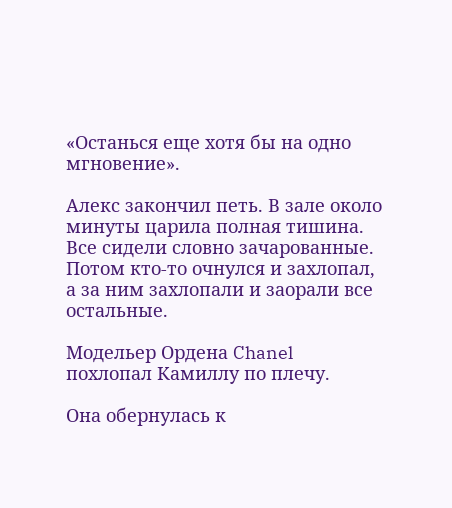«Останься еще хотя бы на одно мгновение».

Алекс закончил петь. В зале около минуты царила полная тишина. Все сидели словно зачарованные. Потом кто-то очнулся и захлопал, а за ним захлопали и заорали все остальные.

Модельер Ордена Chanel похлопал Камиллу по плечу.

Она обернулась к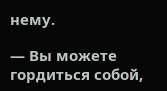нему.

— Вы можете гордиться собой,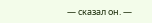— сказал он. —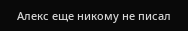Алекс еще никому не писал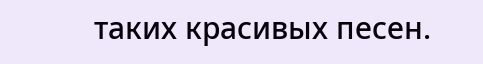таких красивых песен.